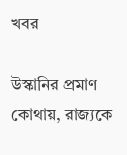খবর

উস্কানির প্রমাণ কোথায়, রাজ্যকে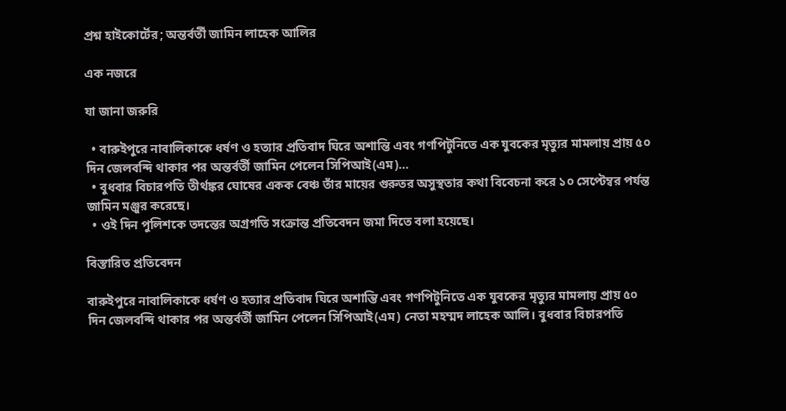প্রশ্ন হাইকোর্টের; অন্তর্বর্তী জামিন লাহেক আলির

এক নজরে

যা জানা জরুরি

  • বারুইপুরে নাবালিকাকে ধর্ষণ ও হত্যার প্রতিবাদ ঘিরে অশান্তি এবং গণপিটুনিতে এক যুবকের মৃত্যুর মামলায় প্রায় ৫০ দিন জেলবন্দি থাকার পর অন্তর্বর্তী জামিন পেলেন সিপিআই(এম)…
  • বুধবার বিচারপতি তীর্থঙ্কর ঘোষের একক বেঞ্চ তাঁর মায়ের গুরুতর অসুস্থতার কথা বিবেচনা করে ১০ সেপ্টেম্বর পর্যন্ত জামিন মঞ্জুর করেছে।
  • ওই দিন পুলিশকে তদন্তের অগ্রগতি সংক্রান্ত প্রতিবেদন জমা দিতে বলা হয়েছে।

বিস্তারিত প্রতিবেদন

বারুইপুরে নাবালিকাকে ধর্ষণ ও হত্যার প্রতিবাদ ঘিরে অশান্তি এবং গণপিটুনিতে এক যুবকের মৃত্যুর মামলায় প্রায় ৫০ দিন জেলবন্দি থাকার পর অন্তর্বর্তী জামিন পেলেন সিপিআই(এম) নেতা মহম্মদ লাহেক আলি। বুধবার বিচারপতি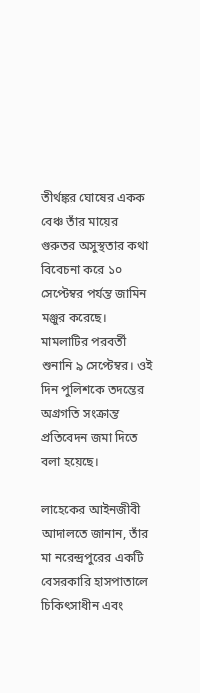তীর্থঙ্কর ঘোষের একক বেঞ্চ তাঁর মায়ের গুরুতর অসুস্থতার কথা বিবেচনা করে ১০ সেপ্টেম্বর পর্যন্ত জামিন মঞ্জুর করেছে। মামলাটির পরবর্তী শুনানি ৯ সেপ্টেম্বর। ওই দিন পুলিশকে তদন্তের অগ্রগতি সংক্রান্ত প্রতিবেদন জমা দিতে বলা হয়েছে।

লাহেকের আইনজীবী আদালতে জানান, তাঁর মা নরেন্দ্রপুরের একটি বেসরকারি হাসপাতালে চিকিৎসাধীন এবং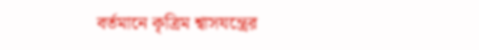বর্তমানে কৃত্রিম শ্বাসযন্ত্রের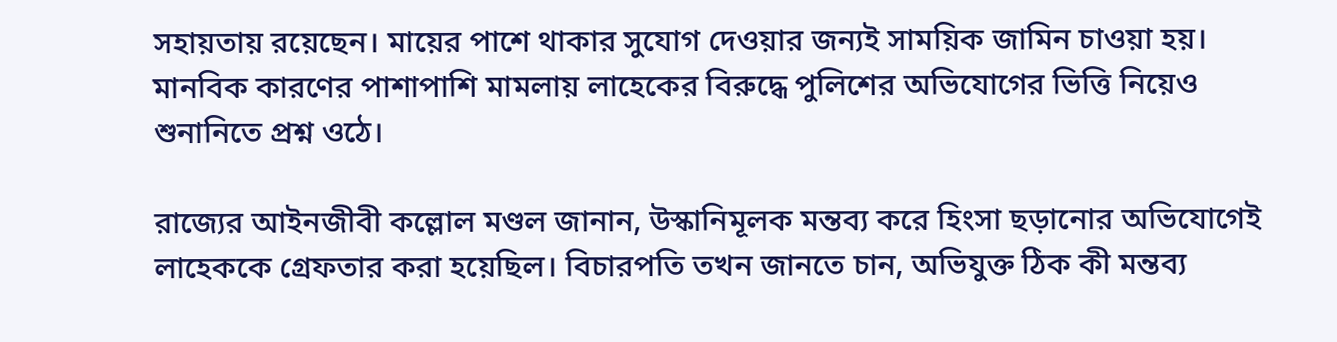সহায়তায় রয়েছেন। মায়ের পাশে থাকার সুযোগ দেওয়ার জন্যই সাময়িক জামিন চাওয়া হয়। মানবিক কারণের পাশাপাশি মামলায় লাহেকের বিরুদ্ধে পুলিশের অভিযোগের ভিত্তি নিয়েও শুনানিতে প্রশ্ন ওঠে।

রাজ্যের আইনজীবী কল্লোল মণ্ডল জানান, উস্কানিমূলক মন্তব্য করে হিংসা ছড়ানোর অভিযোগেই লাহেককে গ্রেফতার করা হয়েছিল। বিচারপতি তখন জানতে চান, অভিযুক্ত ঠিক কী মন্তব্য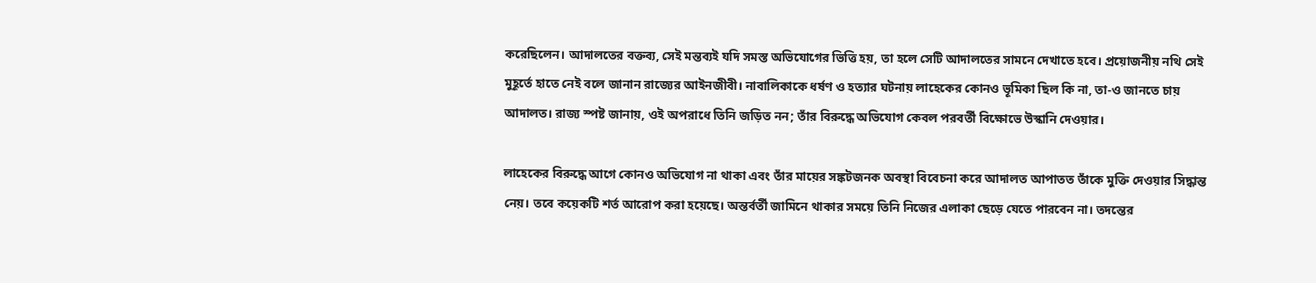করেছিলেন। আদালতের বক্তব্য, সেই মন্তব্যই যদি সমস্ত অভিযোগের ভিত্তি হয়, তা হলে সেটি আদালতের সামনে দেখাতে হবে। প্রয়োজনীয় নথি সেই মুহূর্তে হাতে নেই বলে জানান রাজ্যের আইনজীবী। নাবালিকাকে ধর্ষণ ও হত্যার ঘটনায় লাহেকের কোনও ভূমিকা ছিল কি না, তা-ও জানতে চায় আদালত। রাজ্য স্পষ্ট জানায়, ওই অপরাধে তিনি জড়িত নন; তাঁর বিরুদ্ধে অভিযোগ কেবল পরবর্তী বিক্ষোভে উস্কানি দেওয়ার।

লাহেকের বিরুদ্ধে আগে কোনও অভিযোগ না থাকা এবং তাঁর মায়ের সঙ্কটজনক অবস্থা বিবেচনা করে আদালত আপাতত তাঁকে মুক্তি দেওয়ার সিদ্ধান্ত নেয়। তবে কয়েকটি শর্ত আরোপ করা হয়েছে। অন্তর্বর্তী জামিনে থাকার সময়ে তিনি নিজের এলাকা ছেড়ে যেতে পারবেন না। তদন্তের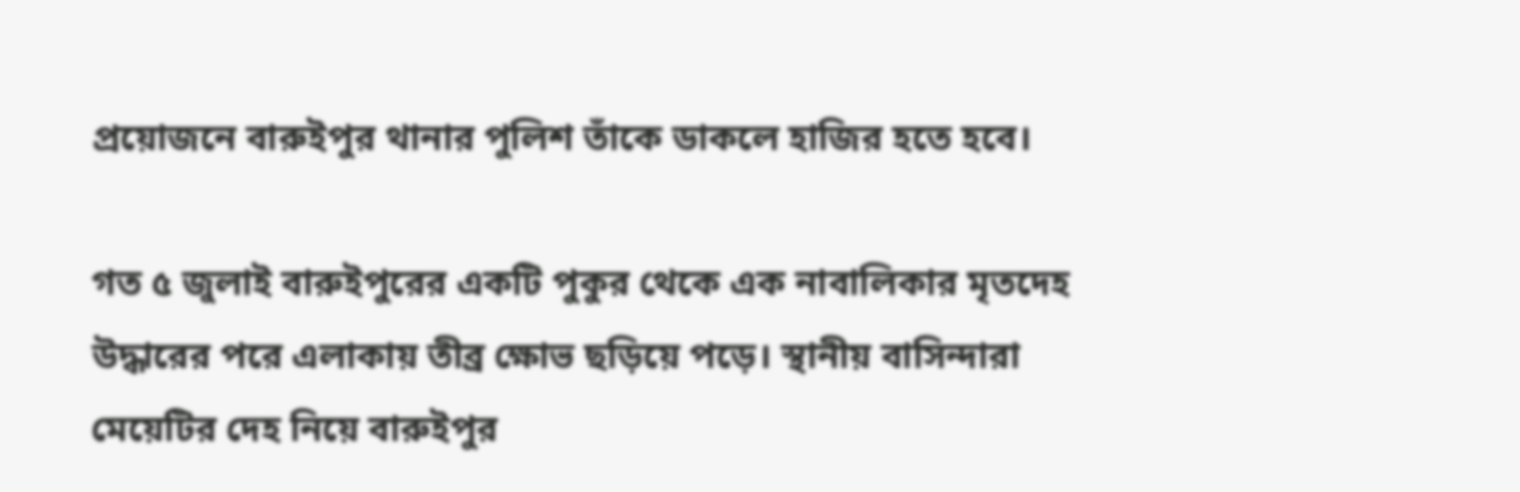প্রয়োজনে বারুইপুর থানার পুলিশ তাঁকে ডাকলে হাজির হতে হবে।

গত ৫ জুলাই বারুইপুরের একটি পুকুর থেকে এক নাবালিকার মৃতদেহ উদ্ধারের পরে এলাকায় তীব্র ক্ষোভ ছড়িয়ে পড়ে। স্থানীয় বাসিন্দারা মেয়েটির দেহ নিয়ে বারুইপুর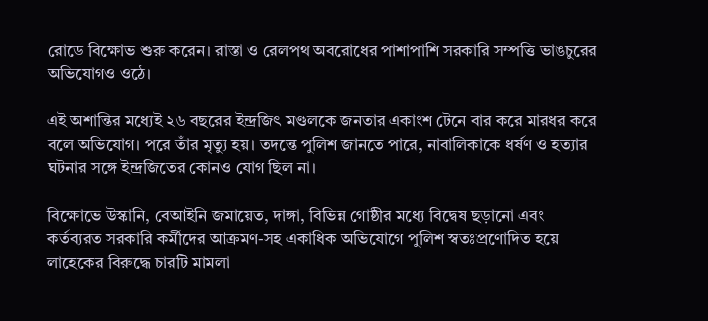রোডে বিক্ষোভ শুরু করেন। রাস্তা ও রেলপথ অবরোধের পাশাপাশি সরকারি সম্পত্তি ভাঙচুরের অভিযোগও ওঠে।

এই অশান্তির মধ্যেই ২৬ বছরের ইন্দ্রজিৎ মণ্ডলকে জনতার একাংশ টেনে বার করে মারধর করে বলে অভিযোগ। পরে তাঁর মৃত্যু হয়। তদন্তে পুলিশ জানতে পারে, নাবালিকাকে ধর্ষণ ও হত্যার ঘটনার সঙ্গে ইন্দ্রজিতের কোনও যোগ ছিল না।

বিক্ষোভে উস্কানি, বেআইনি জমায়েত, দাঙ্গা, বিভিন্ন গোষ্ঠীর মধ্যে বিদ্বেষ ছড়ানো এবং কর্তব্যরত সরকারি কর্মীদের আক্রমণ-সহ একাধিক অভিযোগে পুলিশ স্বতঃপ্রণোদিত হয়ে লাহেকের বিরুদ্ধে চারটি মামলা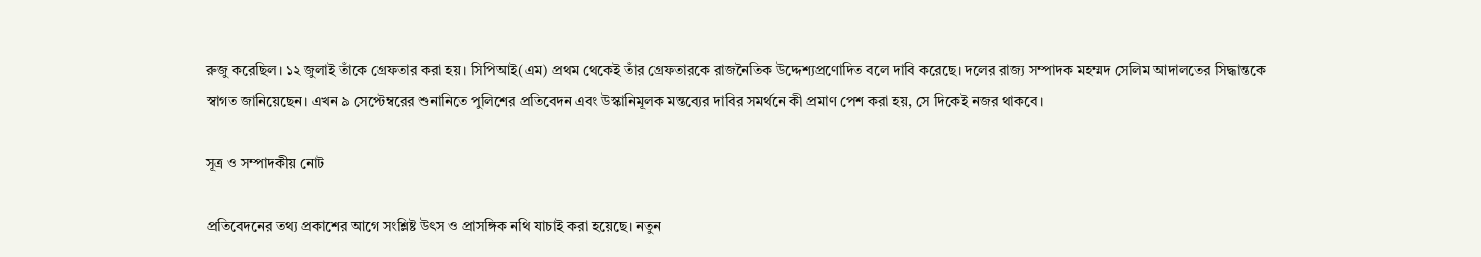রুজু করেছিল। ১২ জুলাই তাঁকে গ্রেফতার করা হয়। সিপিআই(এম) প্রথম থেকেই তাঁর গ্রেফতারকে রাজনৈতিক উদ্দেশ্যপ্রণোদিত বলে দাবি করেছে। দলের রাজ্য সম্পাদক মহম্মদ সেলিম আদালতের সিদ্ধান্তকে স্বাগত জানিয়েছেন। এখন ৯ সেপ্টেম্বরের শুনানিতে পুলিশের প্রতিবেদন এবং উস্কানিমূলক মন্তব্যের দাবির সমর্থনে কী প্রমাণ পেশ করা হয়, সে দিকেই নজর থাকবে।

সূত্র ও সম্পাদকীয় নোট

প্রতিবেদনের তথ্য প্রকাশের আগে সংশ্লিষ্ট উৎস ও প্রাসঙ্গিক নথি যাচাই করা হয়েছে। নতুন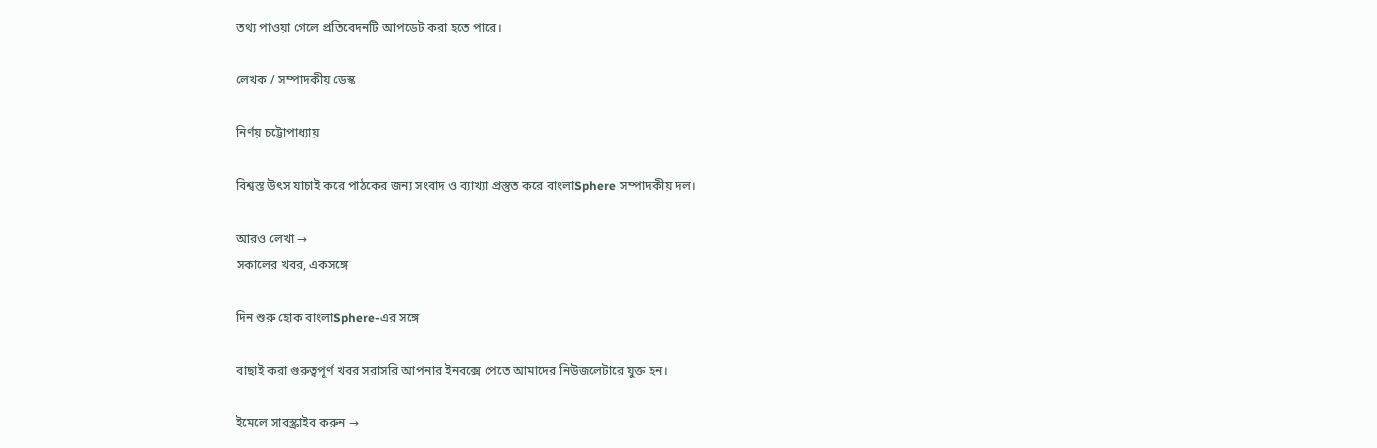তথ্য পাওয়া গেলে প্রতিবেদনটি আপডেট করা হতে পারে।

লেখক / সম্পাদকীয় ডেস্ক

নির্ণয় চট্টোপাধ্যায়

বিশ্বস্ত উৎস যাচাই করে পাঠকের জন্য সংবাদ ও ব্যাখ্যা প্রস্তুত করে বাংলাSphere সম্পাদকীয় দল।

আরও লেখা →
সকালের খবর, একসঙ্গে

দিন শুরু হোক বাংলাSphere-এর সঙ্গে

বাছাই করা গুরুত্বপূর্ণ খবর সরাসরি আপনার ইনবক্সে পেতে আমাদের নিউজলেটারে যুক্ত হন।

ইমেলে সাবস্ক্রাইব করুন →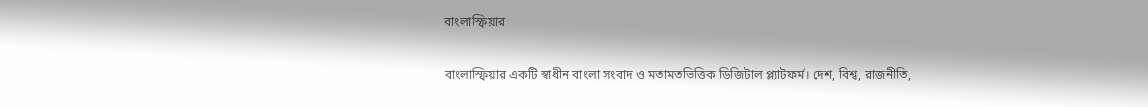বাংলাস্ফিয়ার

বাংলাস্ফিয়ার একটি স্বাধীন বাংলা সংবাদ ও মতামতভিত্তিক ডিজিটাল প্ল্যাটফর্ম। দেশ, বিশ্ব, রাজনীতি,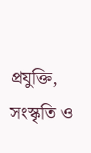প্রযুক্তি, সংস্কৃতি ও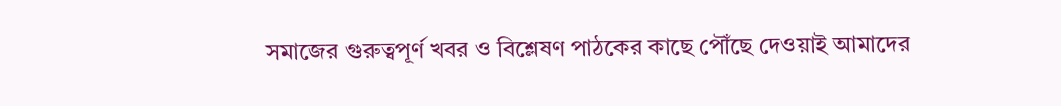সমাজের গুরুত্বপূর্ণ খবর ও বিশ্লেষণ পাঠকের কাছে পৌঁছে দেওয়াই আমাদের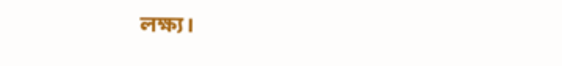লক্ষ্য।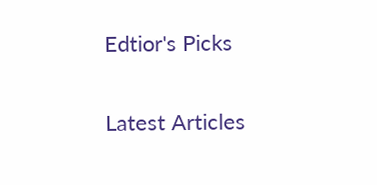Edtior's Picks

Latest Articles